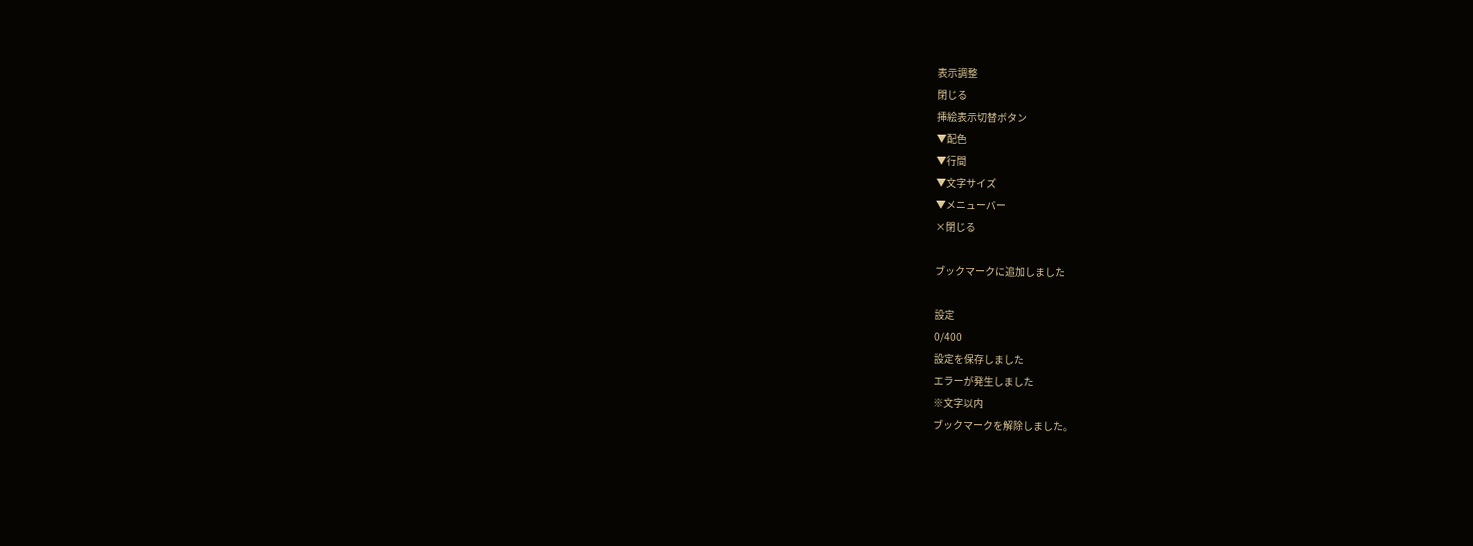表示調整
閉じる
挿絵表示切替ボタン
▼配色
▼行間
▼文字サイズ
▼メニューバー
×閉じる

ブックマークに追加しました

設定
0/400
設定を保存しました
エラーが発生しました
※文字以内
ブックマークを解除しました。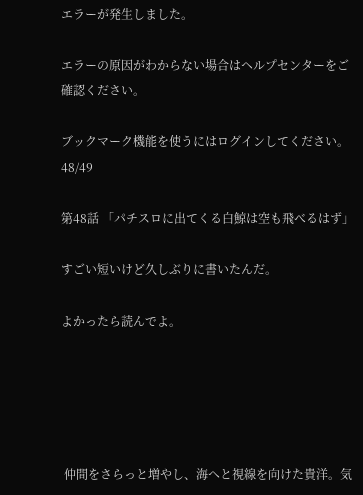エラーが発生しました。

エラーの原因がわからない場合はヘルプセンターをご確認ください。

ブックマーク機能を使うにはログインしてください。
48/49

第48話 「パチスロに出てくる白鯨は空も飛べるはず」

すごい短いけど久しぶりに書いたんだ。

よかったら読んでよ。





 仲間をさらっと増やし、海へと視線を向けた貴洋。気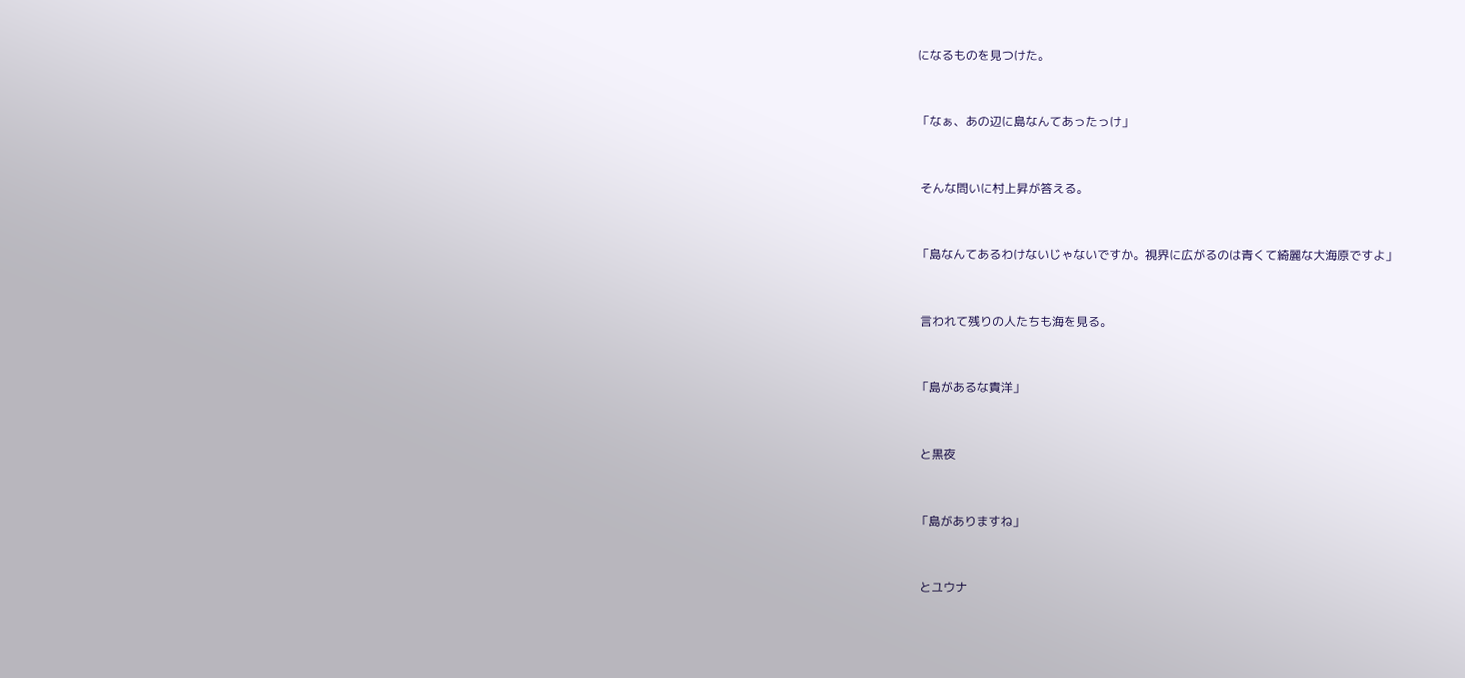になるものを見つけた。


「なぁ、あの辺に島なんてあったっけ」


 そんな問いに村上昇が答える。


「島なんてあるわけないじゃないですか。視界に広がるのは青くて綺麗な大海原ですよ」


 言われて残りの人たちも海を見る。


「島があるな貴洋」


 と黒夜


「島がありますね」


 とユウナ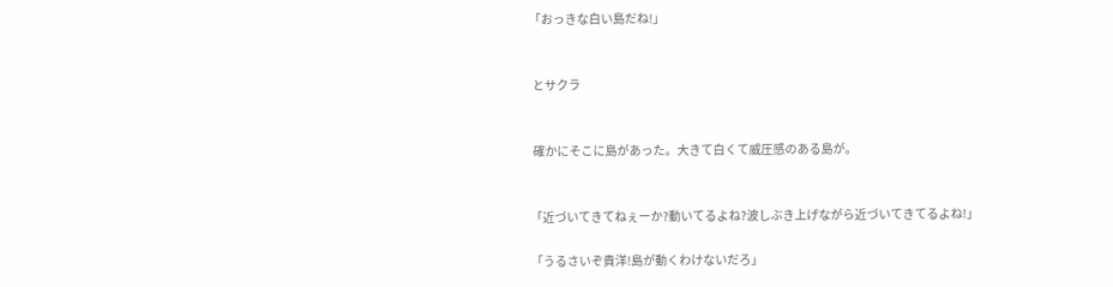「おっきな白い島だね!」


 とサクラ


 確かにそこに島があった。大きて白くて威圧感のある島が。


「近づいてきてねぇーか?動いてるよね?波しぶき上げながら近づいてきてるよね!」

「うるさいぞ貴洋!島が動くわけないだろ」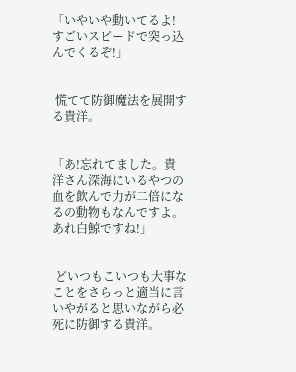「いやいや動いてるよ!すごいスピードで突っ込んでくるぞ!」


 慌てて防御魔法を展開する貴洋。


「あ!忘れてました。貴洋さん深海にいるやつの血を飲んで力が二倍になるの動物もなんですよ。あれ白鯨ですね!」


 どいつもこいつも大事なことをさらっと適当に言いやがると思いながら必死に防御する貴洋。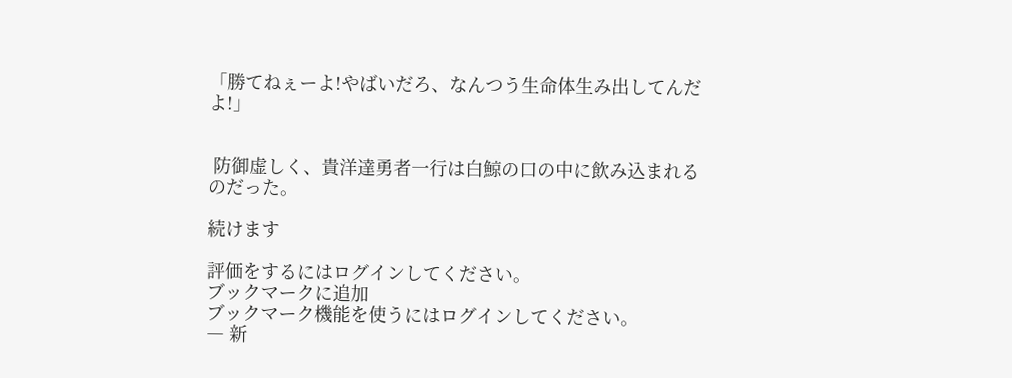「勝てねぇーよ!やばいだろ、なんつう生命体生み出してんだよ!」


 防御虚しく、貴洋達勇者一行は白鯨の口の中に飲み込まれるのだった。

続けます

評価をするにはログインしてください。
ブックマークに追加
ブックマーク機能を使うにはログインしてください。
― 新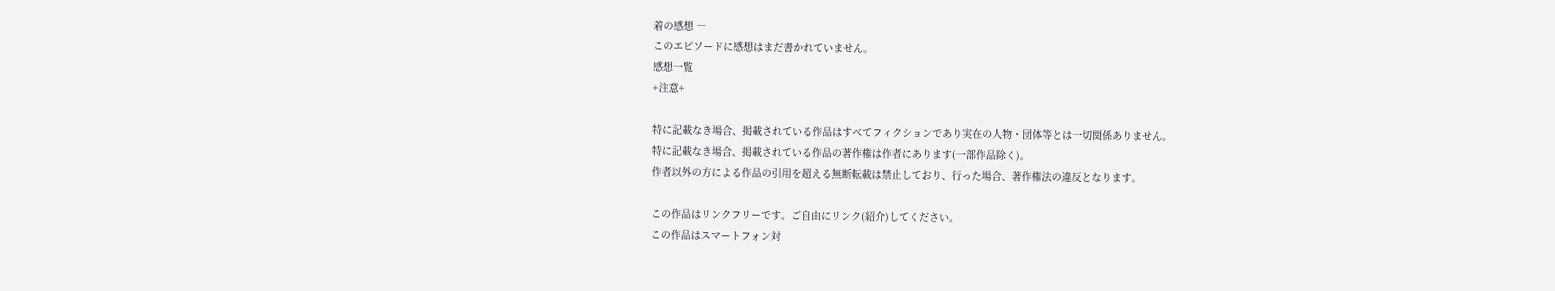着の感想 ―
このエピソードに感想はまだ書かれていません。
感想一覧
+注意+

特に記載なき場合、掲載されている作品はすべてフィクションであり実在の人物・団体等とは一切関係ありません。
特に記載なき場合、掲載されている作品の著作権は作者にあります(一部作品除く)。
作者以外の方による作品の引用を超える無断転載は禁止しており、行った場合、著作権法の違反となります。

この作品はリンクフリーです。ご自由にリンク(紹介)してください。
この作品はスマートフォン対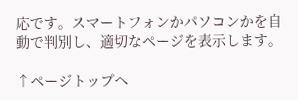応です。スマートフォンかパソコンかを自動で判別し、適切なページを表示します。

↑ページトップへ